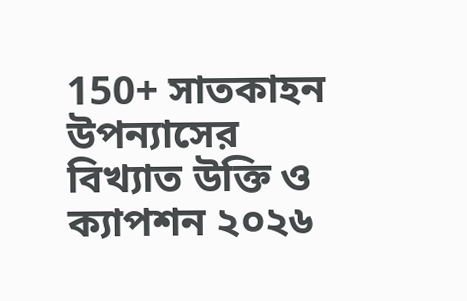150+ সাতকাহন উপন্যাসের বিখ্যাত উক্তি ও ক্যাপশন ২০২৬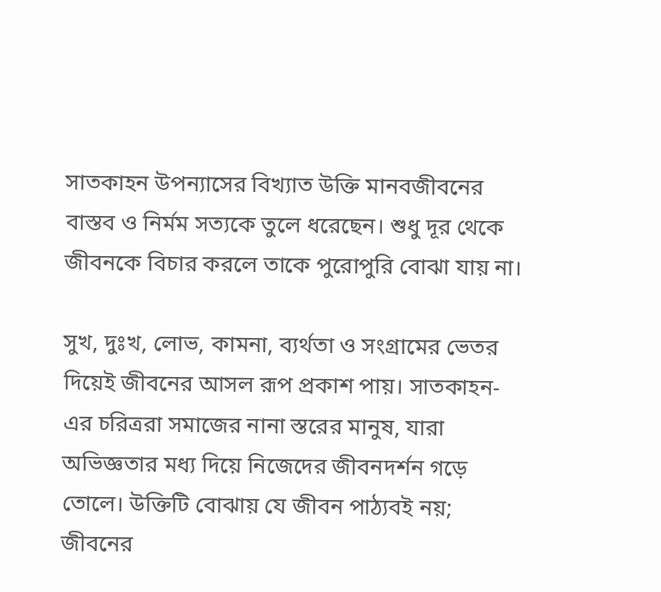সাতকাহন উপন্যাসের বিখ্যাত উক্তি মানবজীবনের বাস্তব ও নির্মম সত্যকে তুলে ধরেছেন। শুধু দূর থেকে জীবনকে বিচার করলে তাকে পুরোপুরি বোঝা যায় না।

সুখ, দুঃখ, লোভ, কামনা, ব্যর্থতা ও সংগ্রামের ভেতর দিয়েই জীবনের আসল রূপ প্রকাশ পায়। সাতকাহন-এর চরিত্ররা সমাজের নানা স্তরের মানুষ, যারা অভিজ্ঞতার মধ্য দিয়ে নিজেদের জীবনদর্শন গড়ে তোলে। উক্তিটি বোঝায় যে জীবন পাঠ্যবই নয়; জীবনের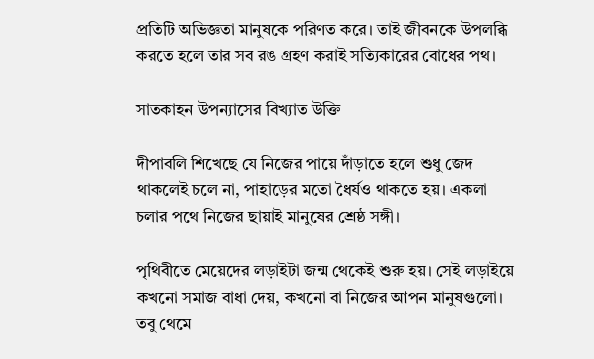প্রতিটি অভিজ্ঞতা মানুষকে পরিণত করে। তাই জীবনকে উপলব্ধি করতে হলে তার সব রঙ গ্রহণ করাই সত্যিকারের বোধের পথ।

সাতকাহন উপন্যাসের বিখ্যাত উক্তি

দীপাবলি শিখেছে যে নিজের পায়ে দাঁড়াতে হলে শুধু জেদ থাকলেই চলে না, পাহাড়ের মতো ধৈর্যও থাকতে হয়। একলা চলার পথে নিজের ছায়াই মানুষের শ্রেষ্ঠ সঙ্গী।

পৃথিবীতে মেয়েদের লড়াইটা জন্ম থেকেই শুরু হয়। সেই লড়াইয়ে কখনো সমাজ বাধা দেয়, কখনো বা নিজের আপন মানুষগুলো। তবু থেমে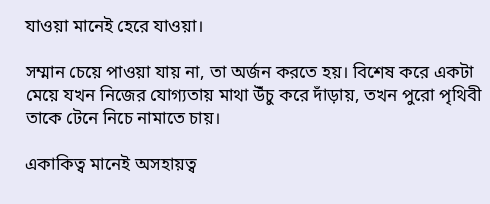যাওয়া মানেই হেরে যাওয়া।

সম্মান চেয়ে পাওয়া যায় না, তা অর্জন করতে হয়। বিশেষ করে একটা মেয়ে যখন নিজের যোগ্যতায় মাথা উঁচু করে দাঁড়ায়, তখন পুরো পৃথিবী তাকে টেনে নিচে নামাতে চায়।

একাকিত্ব মানেই অসহায়ত্ব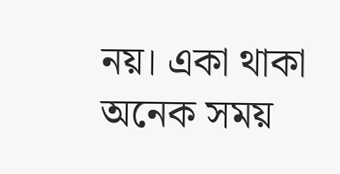নয়। একা থাকা অনেক সময়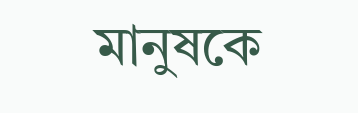মানুষকে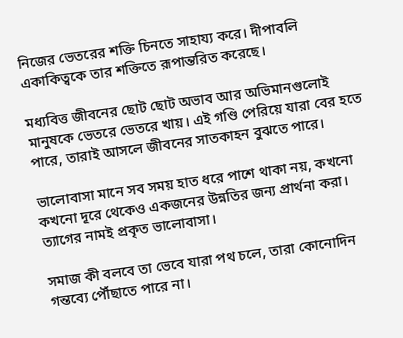নিজের ভেতরের শক্তি চিনতে সাহায্য করে। দীপাবলি একাকিত্বকে তার শক্তিতে রূপান্তরিত করেছে।

মধ্যবিত্ত জীবনের ছোট ছোট অভাব আর অভিমানগুলোই মানুষকে ভেতরে ভেতরে খায়। এই গণ্ডি পেরিয়ে যারা বের হতে পারে, তারাই আসলে জীবনের সাতকাহন বুঝতে পারে।

ভালোবাসা মানে সব সময় হাত ধরে পাশে থাকা নয়, কখনো কখনো দূরে থেকেও একজনের উন্নতির জন্য প্রার্থনা করা। ত্যাগের নামই প্রকৃত ভালোবাসা।

সমাজ কী বলবে তা ভেবে যারা পথ চলে, তারা কোনোদিন গন্তব্যে পৌঁছাতে পারে না।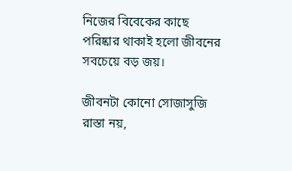নিজের বিবেকের কাছে পরিষ্কার থাকাই হলো জীবনের সবচেয়ে বড় জয়।

জীবনটা কোনো সোজাসুজি রাস্তা নয়,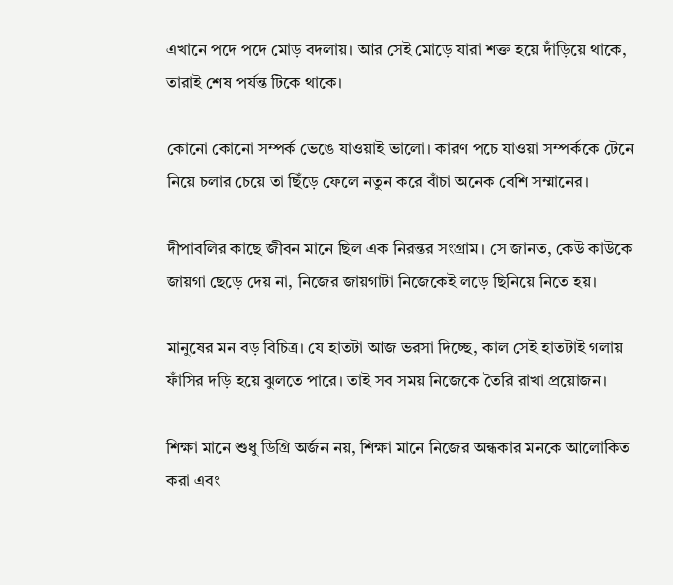এখানে পদে পদে মোড় বদলায়। আর সেই মোড়ে যারা শক্ত হয়ে দাঁড়িয়ে থাকে, তারাই শেষ পর্যন্ত টিকে থাকে।

কোনো কোনো সম্পর্ক ভেঙে যাওয়াই ভালো। কারণ পচে যাওয়া সম্পর্ককে টেনে নিয়ে চলার চেয়ে তা ছিঁড়ে ফেলে নতুন করে বাঁচা অনেক বেশি সম্মানের।

দীপাবলির কাছে জীবন মানে ছিল এক নিরন্তর সংগ্রাম। সে জানত, কেউ কাউকে জায়গা ছেড়ে দেয় না, নিজের জায়গাটা নিজেকেই লড়ে ছিনিয়ে নিতে হয়।

মানুষের মন বড় বিচিত্র। যে হাতটা আজ ভরসা দিচ্ছে, কাল সেই হাতটাই গলায় ফাঁসির দড়ি হয়ে ঝুলতে পারে। তাই সব সময় নিজেকে তৈরি রাখা প্রয়োজন।

শিক্ষা মানে শুধু ডিগ্রি অর্জন নয়, শিক্ষা মানে নিজের অন্ধকার মনকে আলোকিত করা এবং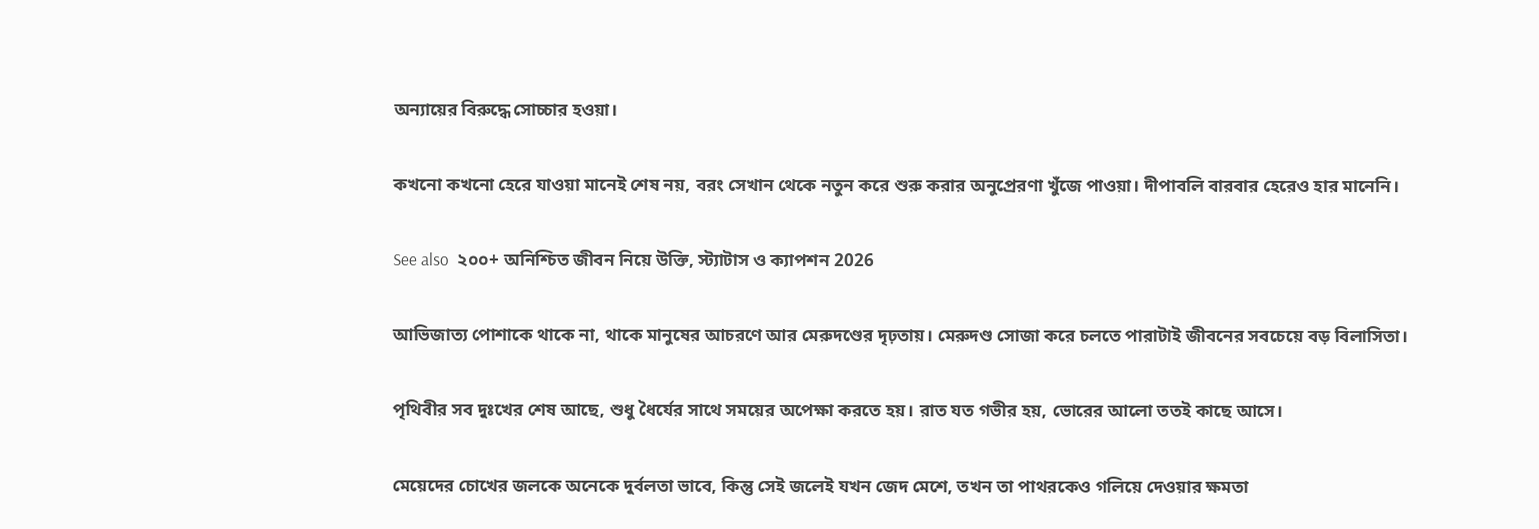অন্যায়ের বিরুদ্ধে সোচ্চার হওয়া।

কখনো কখনো হেরে যাওয়া মানেই শেষ নয়, বরং সেখান থেকে নতুন করে শুরু করার অনুপ্রেরণা খুঁজে পাওয়া। দীপাবলি বারবার হেরেও হার মানেনি।

See also  ২০০+ অনিশ্চিত জীবন নিয়ে উক্তি, স্ট্যাটাস ও ক্যাপশন 2026

আভিজাত্য পোশাকে থাকে না, থাকে মানুষের আচরণে আর মেরুদণ্ডের দৃঢ়তায়। মেরুদণ্ড সোজা করে চলতে পারাটাই জীবনের সবচেয়ে বড় বিলাসিতা।

পৃথিবীর সব দুঃখের শেষ আছে, শুধু ধৈর্যের সাথে সময়ের অপেক্ষা করতে হয়। রাত যত গভীর হয়, ভোরের আলো ততই কাছে আসে।

মেয়েদের চোখের জলকে অনেকে দুর্বলতা ভাবে, কিন্তু সেই জলেই যখন জেদ মেশে, তখন তা পাথরকেও গলিয়ে দেওয়ার ক্ষমতা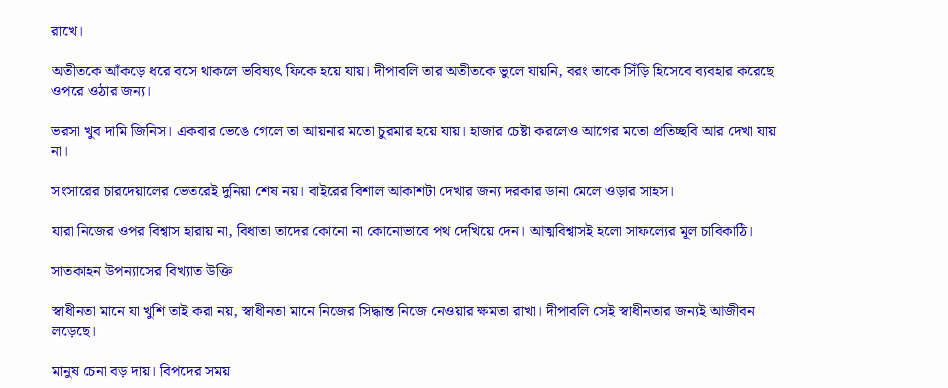রাখে।

অতীতকে আঁকড়ে ধরে বসে থাকলে ভবিষ্যৎ ফিকে হয়ে যায়। দীপাবলি তার অতীতকে ভুলে যায়নি, বরং তাকে সিঁড়ি হিসেবে ব্যবহার করেছে ওপরে ওঠার জন্য।

ভরসা খুব দামি জিনিস। একবার ভেঙে গেলে তা আয়নার মতো চুরমার হয়ে যায়। হাজার চেষ্টা করলেও আগের মতো প্রতিচ্ছবি আর দেখা যায় না।

সংসারের চারদেয়ালের ভেতরেই দুনিয়া শেষ নয়। বাইরের বিশাল আকাশটা দেখার জন্য দরকার ডানা মেলে ওড়ার সাহস।

যারা নিজের ওপর বিশ্বাস হারায় না, বিধাতা তাদের কোনো না কোনোভাবে পথ দেখিয়ে দেন। আত্মবিশ্বাসই হলো সাফল্যের মূল চাবিকাঠি।

সাতকাহন উপন্যাসের বিখ্যাত উক্তি

স্বাধীনতা মানে যা খুশি তাই করা নয়, স্বাধীনতা মানে নিজের সিদ্ধান্ত নিজে নেওয়ার ক্ষমতা রাখা। দীপাবলি সেই স্বাধীনতার জন্যই আজীবন লড়েছে।

মানুষ চেনা বড় দায়। বিপদের সময়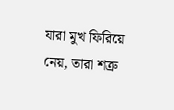যারা মুখ ফিরিয়ে নেয়, তারা শত্রু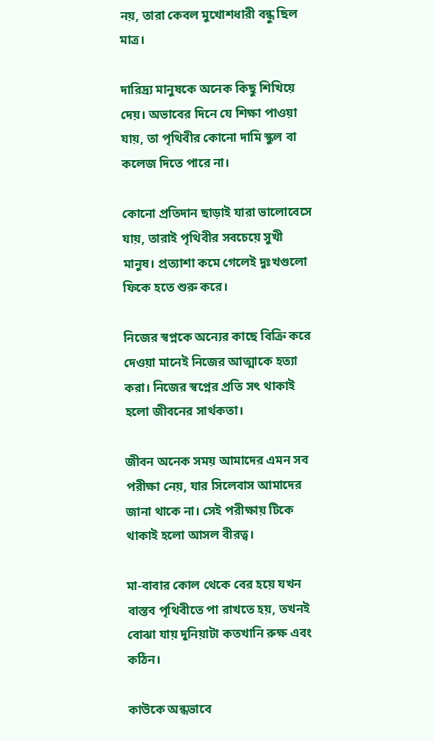নয়, তারা কেবল মুখোশধারী বন্ধু ছিল মাত্র।

দারিদ্র্য মানুষকে অনেক কিছু শিখিয়ে দেয়। অভাবের দিনে যে শিক্ষা পাওয়া যায়, তা পৃথিবীর কোনো দামি স্কুল বা কলেজ দিতে পারে না।

কোনো প্রতিদান ছাড়াই যারা ভালোবেসে যায়, তারাই পৃথিবীর সবচেয়ে সুখী মানুষ। প্রত্যাশা কমে গেলেই দুঃখগুলো ফিকে হতে শুরু করে।

নিজের স্বপ্নকে অন্যের কাছে বিক্রি করে দেওয়া মানেই নিজের আত্মাকে হত্যা করা। নিজের স্বপ্নের প্রতি সৎ থাকাই হলো জীবনের সার্থকতা।

জীবন অনেক সময় আমাদের এমন সব পরীক্ষা নেয়, যার সিলেবাস আমাদের জানা থাকে না। সেই পরীক্ষায় টিকে থাকাই হলো আসল বীরত্ব।

মা-বাবার কোল থেকে বের হয়ে যখন বাস্তব পৃথিবীতে পা রাখতে হয়, তখনই বোঝা যায় দুনিয়াটা কতখানি রুক্ষ এবং কঠিন।

কাউকে অন্ধভাবে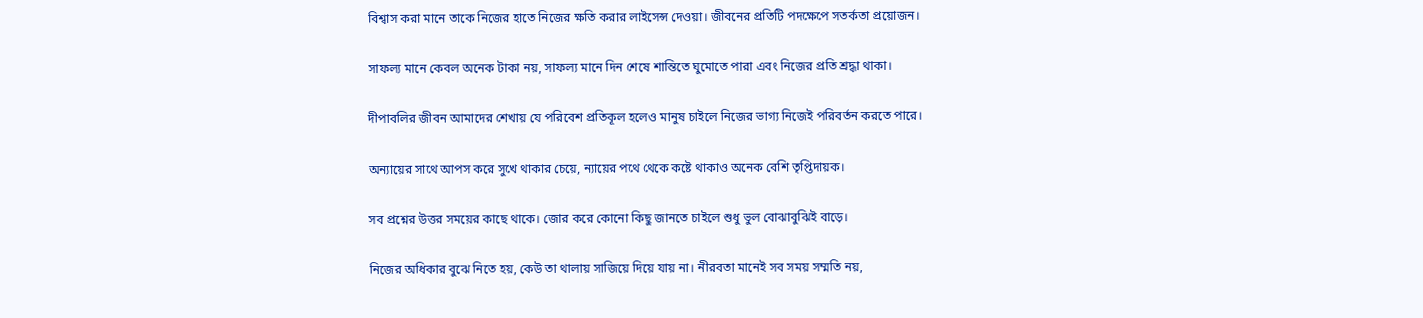বিশ্বাস করা মানে তাকে নিজের হাতে নিজের ক্ষতি করার লাইসেন্স দেওয়া। জীবনের প্রতিটি পদক্ষেপে সতর্কতা প্রয়োজন।

সাফল্য মানে কেবল অনেক টাকা নয়, সাফল্য মানে দিন শেষে শান্তিতে ঘুমোতে পারা এবং নিজের প্রতি শ্রদ্ধা থাকা।

দীপাবলির জীবন আমাদের শেখায় যে পরিবেশ প্রতিকূল হলেও মানুষ চাইলে নিজের ভাগ্য নিজেই পরিবর্তন করতে পারে।

অন্যায়ের সাথে আপস করে সুখে থাকার চেয়ে, ন্যায়ের পথে থেকে কষ্টে থাকাও অনেক বেশি তৃপ্তিদায়ক।

সব প্রশ্নের উত্তর সময়ের কাছে থাকে। জোর করে কোনো কিছু জানতে চাইলে শুধু ভুল বোঝাবুঝিই বাড়ে।

নিজের অধিকার বুঝে নিতে হয়, কেউ তা থালায় সাজিয়ে দিয়ে যায় না। নীরবতা মানেই সব সময় সম্মতি নয়,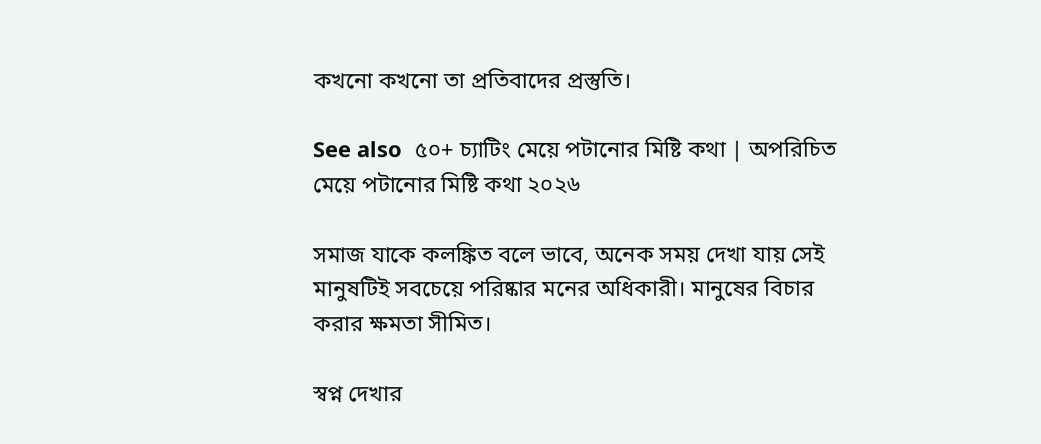কখনো কখনো তা প্রতিবাদের প্রস্তুতি।

See also  ৫০+ চ্যাটিং মেয়ে পটানোর মিষ্টি কথা | অপরিচিত মেয়ে পটানোর মিষ্টি কথা ২০২৬

সমাজ যাকে কলঙ্কিত বলে ভাবে, অনেক সময় দেখা যায় সেই মানুষটিই সবচেয়ে পরিষ্কার মনের অধিকারী। মানুষের বিচার করার ক্ষমতা সীমিত।

স্বপ্ন দেখার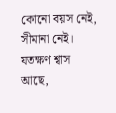কোনো বয়স নেই, সীমানা নেই। যতক্ষণ শ্বাস আছে,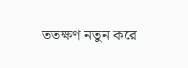ততক্ষণ নতুন করে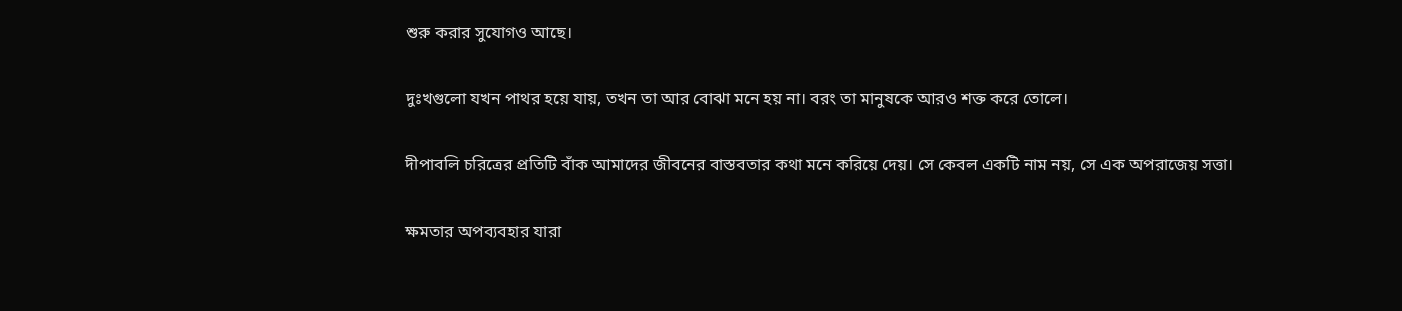শুরু করার সুযোগও আছে।

দুঃখগুলো যখন পাথর হয়ে যায়, তখন তা আর বোঝা মনে হয় না। বরং তা মানুষকে আরও শক্ত করে তোলে।

দীপাবলি চরিত্রের প্রতিটি বাঁক আমাদের জীবনের বাস্তবতার কথা মনে করিয়ে দেয়। সে কেবল একটি নাম নয়, সে এক অপরাজেয় সত্তা।

ক্ষমতার অপব্যবহার যারা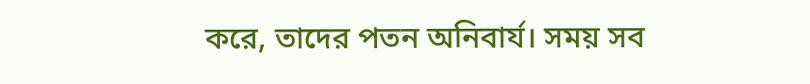করে, তাদের পতন অনিবার্য। সময় সব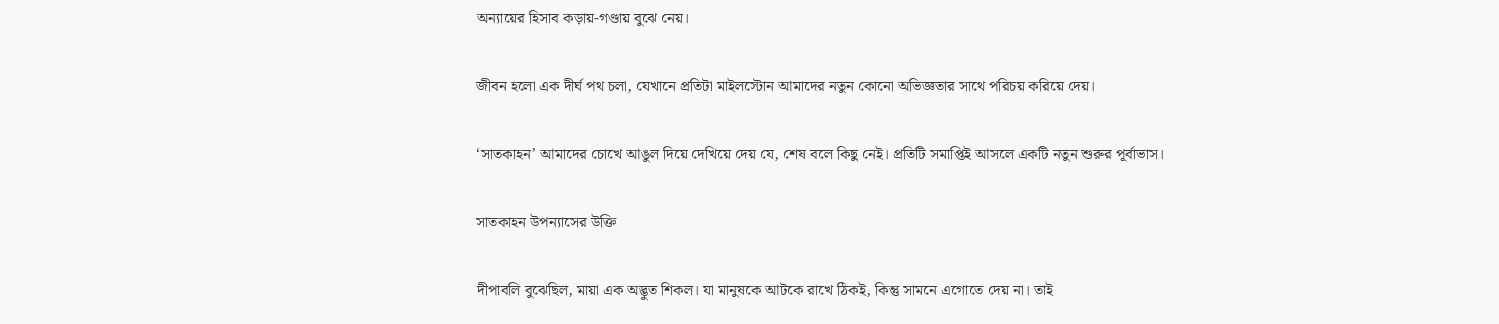অন্যায়ের হিসাব কড়ায়-গণ্ডায় বুঝে নেয়।

জীবন হলো এক দীর্ঘ পথ চলা, যেখানে প্রতিটা মাইলস্টোন আমাদের নতুন কোনো অভিজ্ঞতার সাথে পরিচয় করিয়ে দেয়।

‘সাতকাহন’ আমাদের চোখে আঙুল দিয়ে দেখিয়ে দেয় যে, শেষ বলে কিছু নেই। প্রতিটি সমাপ্তিই আসলে একটি নতুন শুরুর পূর্বাভাস।

সাতকাহন উপন্যাসের উক্তি

দীপাবলি বুঝেছিল, মায়া এক অদ্ভুত শিকল। যা মানুষকে আটকে রাখে ঠিকই, কিন্তু সামনে এগোতে দেয় না। তাই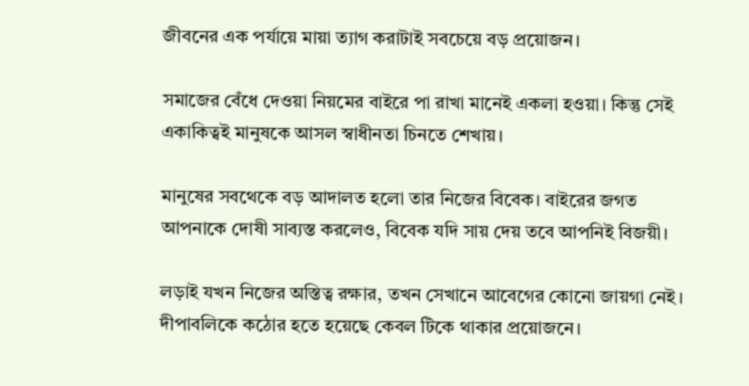জীবনের এক পর্যায়ে মায়া ত্যাগ করাটাই সবচেয়ে বড় প্রয়োজন।

সমাজের বেঁধে দেওয়া নিয়মের বাইরে পা রাখা মানেই একলা হওয়া। কিন্তু সেই একাকিত্বই মানুষকে আসল স্বাধীনতা চিনতে শেখায়।

মানুষের সবথেকে বড় আদালত হলো তার নিজের বিবেক। বাইরের জগত আপনাকে দোষী সাব্যস্ত করলেও, বিবেক যদি সায় দেয় তবে আপনিই বিজয়ী।

লড়াই যখন নিজের অস্তিত্ব রক্ষার, তখন সেখানে আবেগের কোনো জায়গা নেই। দীপাবলিকে কঠোর হতে হয়েছে কেবল টিকে থাকার প্রয়োজনে।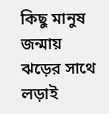কিছু মানুষ জন্মায় ঝড়ের সাথে লড়াই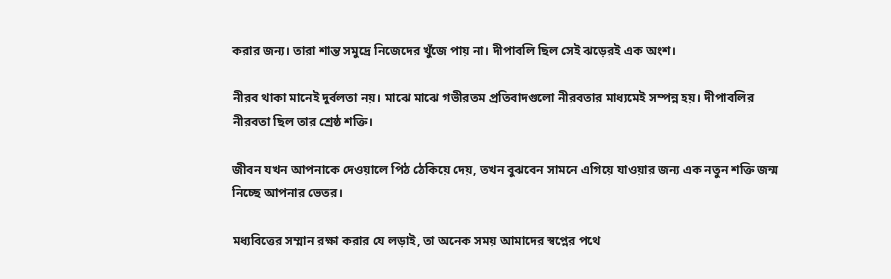করার জন্য। তারা শান্ত সমুদ্রে নিজেদের খুঁজে পায় না। দীপাবলি ছিল সেই ঝড়েরই এক অংশ।

নীরব থাকা মানেই দুর্বলতা নয়। মাঝে মাঝে গভীরতম প্রতিবাদগুলো নীরবতার মাধ্যমেই সম্পন্ন হয়। দীপাবলির নীরবতা ছিল তার শ্রেষ্ঠ শক্তি।

জীবন যখন আপনাকে দেওয়ালে পিঠ ঠেকিয়ে দেয়, তখন বুঝবেন সামনে এগিয়ে যাওয়ার জন্য এক নতুন শক্তি জন্ম নিচ্ছে আপনার ভেতর।

মধ্যবিত্তের সম্মান রক্ষা করার যে লড়াই, তা অনেক সময় আমাদের স্বপ্নের পথে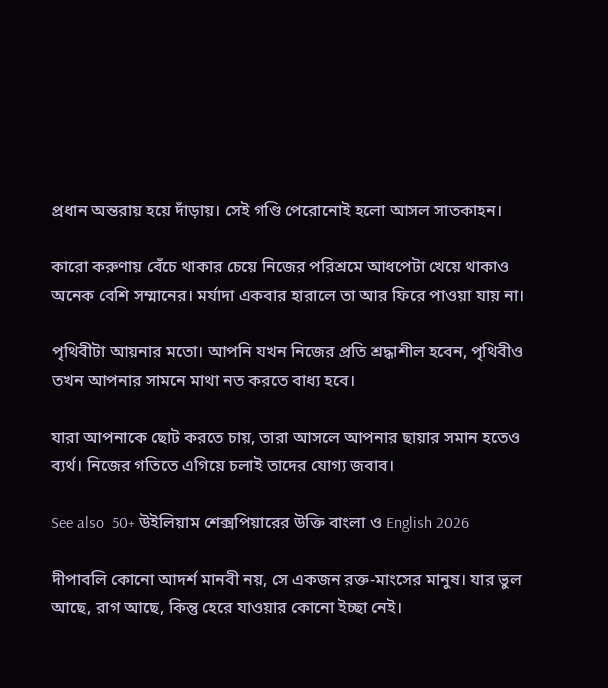প্রধান অন্তরায় হয়ে দাঁড়ায়। সেই গণ্ডি পেরোনোই হলো আসল সাতকাহন।

কারো করুণায় বেঁচে থাকার চেয়ে নিজের পরিশ্রমে আধপেটা খেয়ে থাকাও অনেক বেশি সম্মানের। মর্যাদা একবার হারালে তা আর ফিরে পাওয়া যায় না।

পৃথিবীটা আয়নার মতো। আপনি যখন নিজের প্রতি শ্রদ্ধাশীল হবেন, পৃথিবীও তখন আপনার সামনে মাথা নত করতে বাধ্য হবে।

যারা আপনাকে ছোট করতে চায়, তারা আসলে আপনার ছায়ার সমান হতেও ব্যর্থ। নিজের গতিতে এগিয়ে চলাই তাদের যোগ্য জবাব।

See also  50+ উইলিয়াম শেক্সপিয়ারের উক্তি বাংলা ও English 2026

দীপাবলি কোনো আদর্শ মানবী নয়, সে একজন রক্ত-মাংসের মানুষ। যার ভুল আছে, রাগ আছে, কিন্তু হেরে যাওয়ার কোনো ইচ্ছা নেই।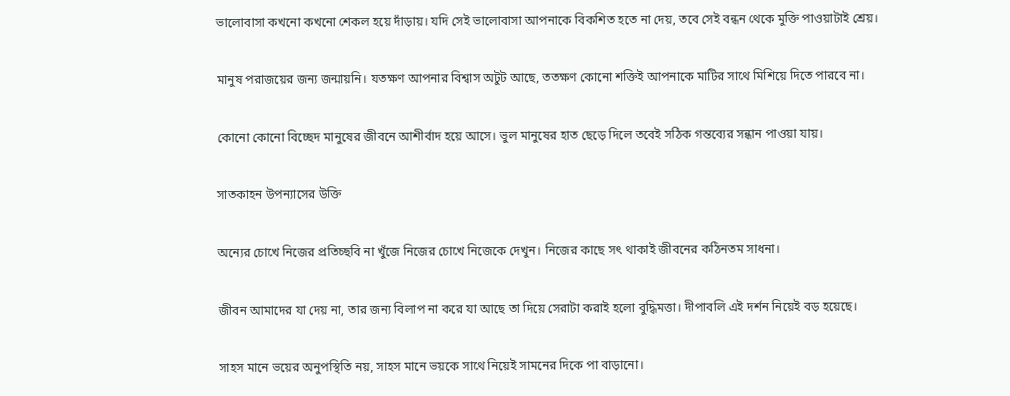ভালোবাসা কখনো কখনো শেকল হয়ে দাঁড়ায়। যদি সেই ভালোবাসা আপনাকে বিকশিত হতে না দেয়, তবে সেই বন্ধন থেকে মুক্তি পাওয়াটাই শ্রেয়।

মানুষ পরাজয়ের জন্য জন্মায়নি। যতক্ষণ আপনার বিশ্বাস অটুট আছে, ততক্ষণ কোনো শক্তিই আপনাকে মাটির সাথে মিশিয়ে দিতে পারবে না।

কোনো কোনো বিচ্ছেদ মানুষের জীবনে আশীর্বাদ হয়ে আসে। ভুল মানুষের হাত ছেড়ে দিলে তবেই সঠিক গন্তব্যের সন্ধান পাওয়া যায়।

সাতকাহন উপন্যাসের উক্তি

অন্যের চোখে নিজের প্রতিচ্ছবি না খুঁজে নিজের চোখে নিজেকে দেখুন। নিজের কাছে সৎ থাকাই জীবনের কঠিনতম সাধনা।

জীবন আমাদের যা দেয় না, তার জন্য বিলাপ না করে যা আছে তা দিয়ে সেরাটা করাই হলো বুদ্ধিমত্তা। দীপাবলি এই দর্শন নিয়েই বড় হয়েছে।

সাহস মানে ভয়ের অনুপস্থিতি নয়, সাহস মানে ভয়কে সাথে নিয়েই সামনের দিকে পা বাড়ানো।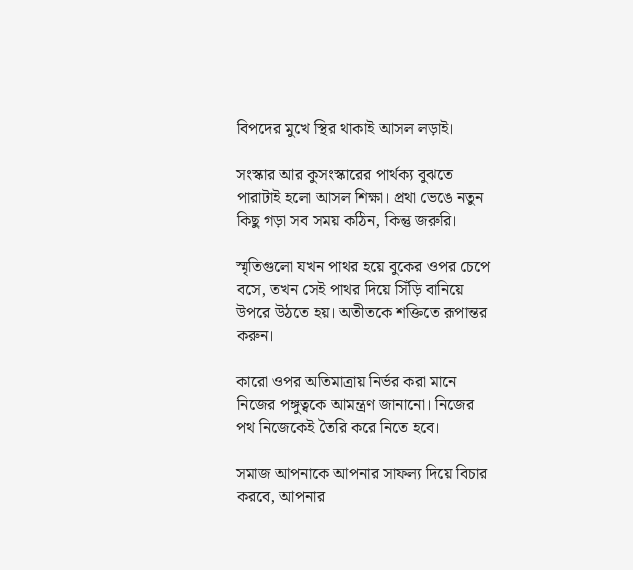বিপদের মুখে স্থির থাকাই আসল লড়াই।

সংস্কার আর কুসংস্কারের পার্থক্য বুঝতে পারাটাই হলো আসল শিক্ষা। প্রথা ভেঙে নতুন কিছু গড়া সব সময় কঠিন, কিন্তু জরুরি।

স্মৃতিগুলো যখন পাথর হয়ে বুকের ওপর চেপে বসে, তখন সেই পাথর দিয়ে সিঁড়ি বানিয়ে উপরে উঠতে হয়। অতীতকে শক্তিতে রূপান্তর করুন।

কারো ওপর অতিমাত্রায় নির্ভর করা মানে নিজের পঙ্গুত্বকে আমন্ত্রণ জানানো। নিজের পথ নিজেকেই তৈরি করে নিতে হবে।

সমাজ আপনাকে আপনার সাফল্য দিয়ে বিচার করবে, আপনার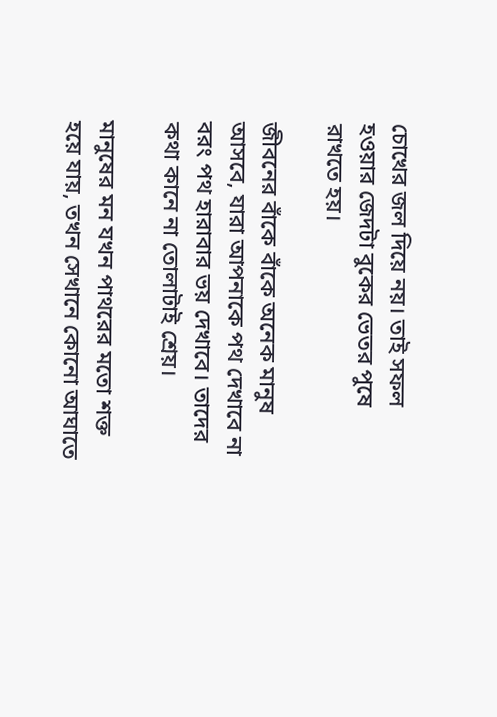চোখের জল দিয়ে নয়। তাই সফল হওয়ার জেদটা বুকের ভেতর পুষে রাখতে হয়।

জীবনের বাঁকে বাঁকে অনেক মানুষ আসবে, যারা আপনাকে পথ দেখাবে না বরং পথ হারাবার ভয় দেখাবে। তাদের কথা কানে না তোলাটাই শ্রেয়।

মানুষের মন যখন পাথরের মতো শক্ত হয়ে যায়, তখন সেখানে কোনো আঘাতে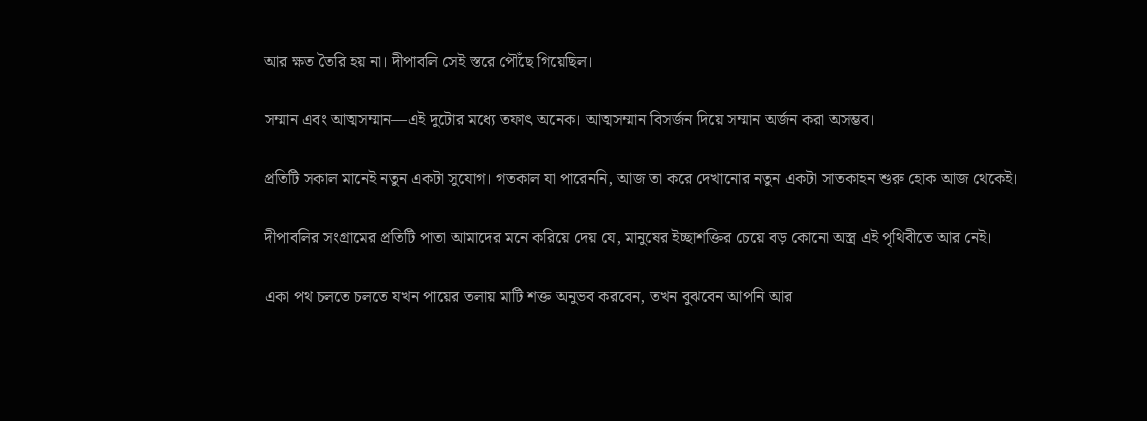আর ক্ষত তৈরি হয় না। দীপাবলি সেই স্তরে পৌঁছে গিয়েছিল।

সম্মান এবং আত্মসম্মান—এই দুটোর মধ্যে তফাৎ অনেক। আত্মসম্মান বিসর্জন দিয়ে সম্মান অর্জন করা অসম্ভব।

প্রতিটি সকাল মানেই নতুন একটা সুযোগ। গতকাল যা পারেননি, আজ তা করে দেখানোর নতুন একটা সাতকাহন শুরু হোক আজ থেকেই।

দীপাবলির সংগ্রামের প্রতিটি পাতা আমাদের মনে করিয়ে দেয় যে, মানুষের ইচ্ছাশক্তির চেয়ে বড় কোনো অস্ত্র এই পৃথিবীতে আর নেই।

একা পথ চলতে চলতে যখন পায়ের তলায় মাটি শক্ত অনুভব করবেন, তখন বুঝবেন আপনি আর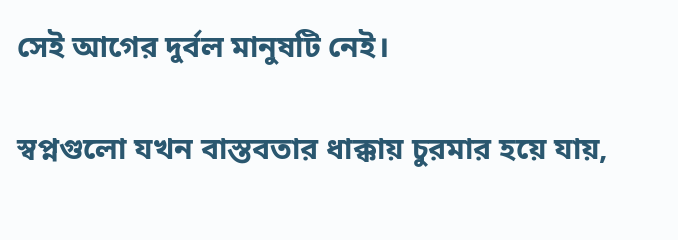সেই আগের দুর্বল মানুষটি নেই।

স্বপ্নগুলো যখন বাস্তবতার ধাক্কায় চুরমার হয়ে যায়,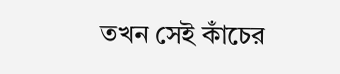তখন সেই কাঁচের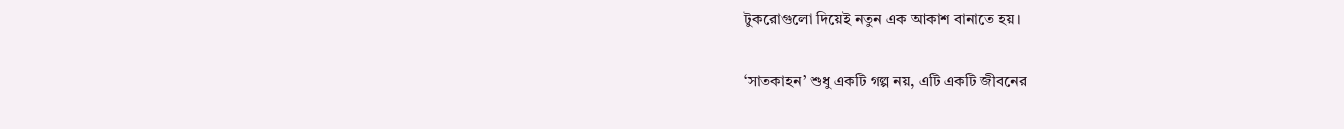টুকরোগুলো দিয়েই নতুন এক আকাশ বানাতে হয়।

‘সাতকাহন’ শুধু একটি গল্প নয়, এটি একটি জীবনের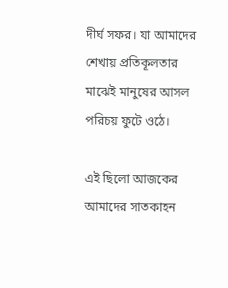দীর্ঘ সফর। যা আমাদের শেখায় প্রতিকূলতার মাঝেই মানুষের আসল পরিচয় ফুটে ওঠে।

এই ছিলো আজকের আমাদের সাতকাহন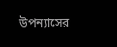উপন্যাসের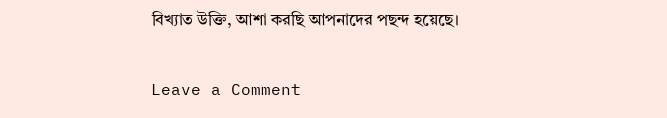বিখ্যাত উক্তি, আশা করছি আপনাদের পছন্দ হয়েছে।

Leave a Comment